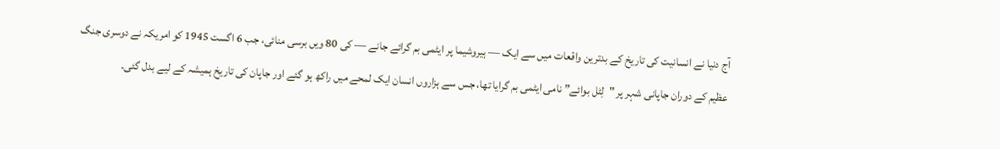آج دنیا نے انسانیت کی تاریخ کے بدترین واقعات میں سے ایک — ہیروشیما پر ایٹمی بم گرائے جانے — کی 80 ویں برسی منائی، جب 6 اگست 1945 کو امریکہ نے دوسری جنگ عظیم کے دوران جاپانی شہر پر "لِٹل بوائے” نامی ایٹمی بم گرایا تھا، جس سے ہزاروں انسان ایک لمحے میں راکھ ہو گئے اور جاپان کی تاریخ ہمیشہ کے لیے بدل گئی۔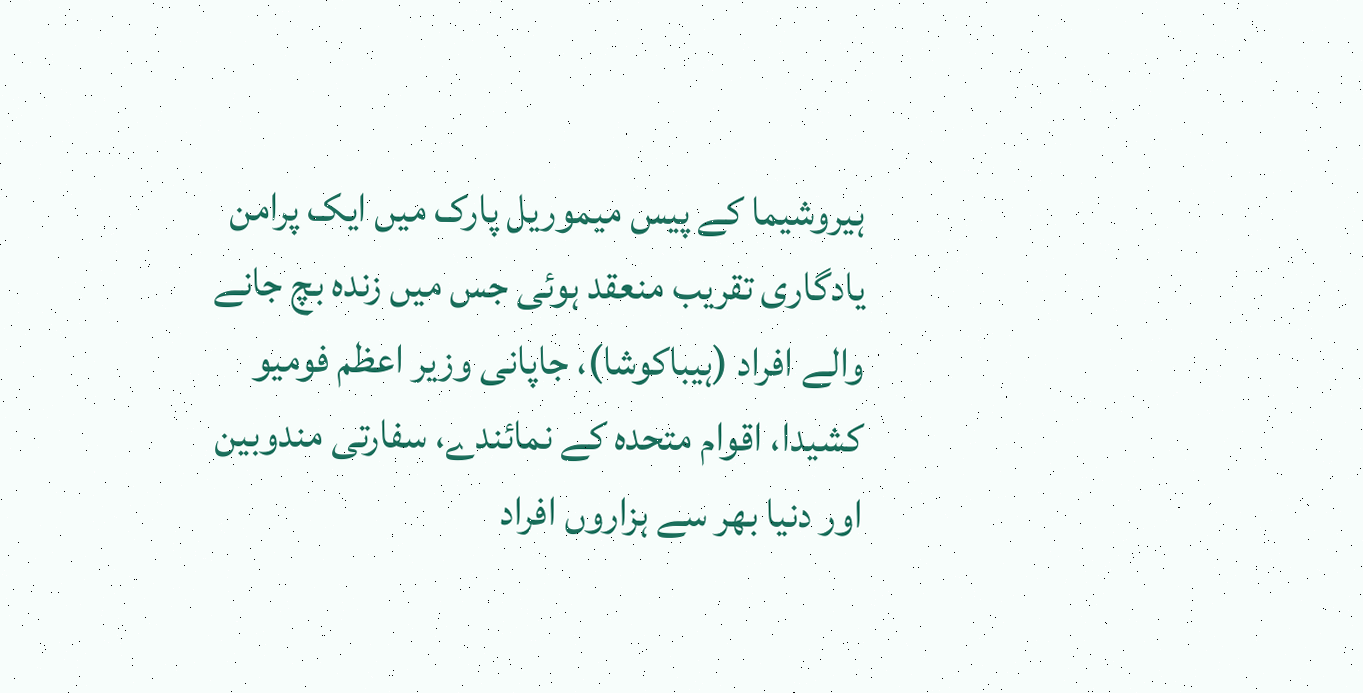ہیروشیما کے پیس میموریل پارک میں ایک پرامن یادگاری تقریب منعقد ہوئی جس میں زندہ بچ جانے والے افراد (ہیباکوشا)، جاپانی وزیر اعظم فومیو کشیدا، اقوام متحدہ کے نمائندے، سفارتی مندوبین اور دنیا بھر سے ہزاروں افراد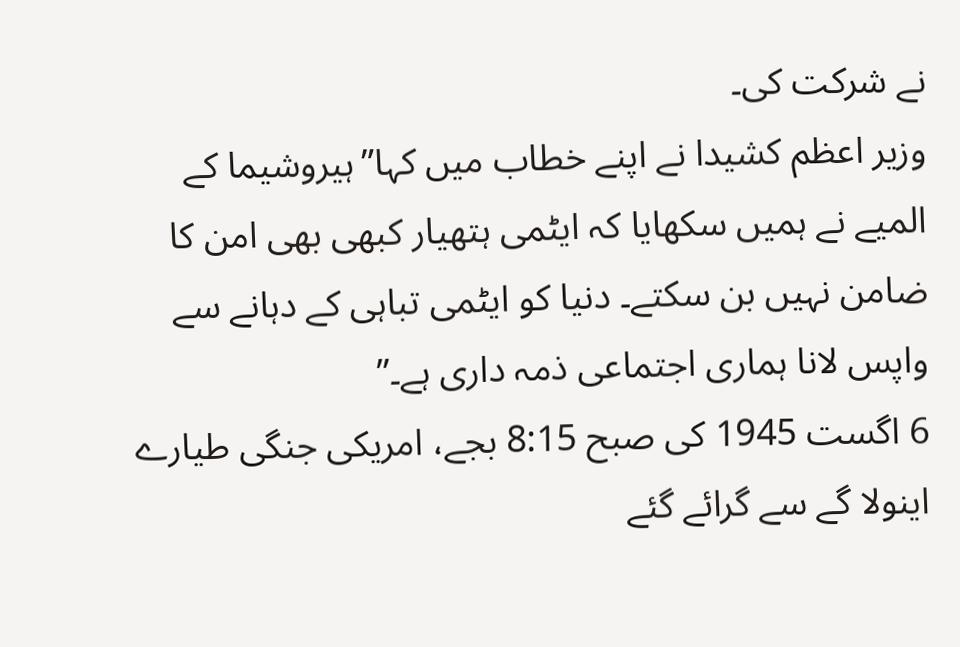نے شرکت کی۔
وزیر اعظم کشیدا نے اپنے خطاب میں کہا”ہیروشیما کے المیے نے ہمیں سکھایا کہ ایٹمی ہتھیار کبھی بھی امن کا ضامن نہیں بن سکتے۔ دنیا کو ایٹمی تباہی کے دہانے سے واپس لانا ہماری اجتماعی ذمہ داری ہے۔”
6 اگست 1945 کی صبح 8:15 بجے، امریکی جنگی طیارے اینولا گے سے گرائے گئے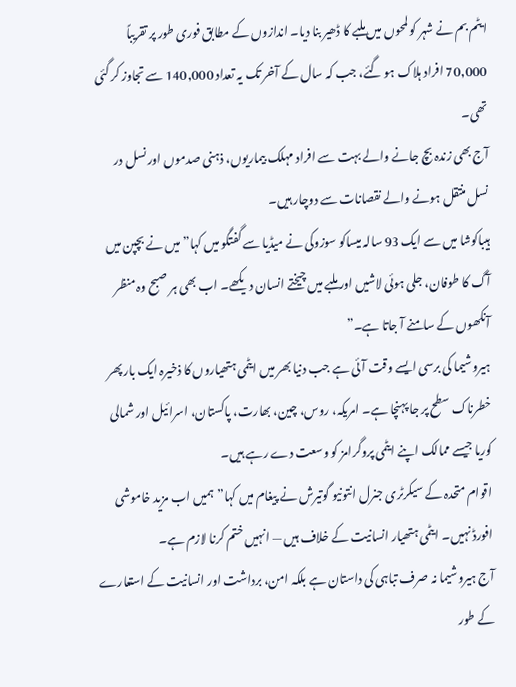ایٹم بم نے شہر کو لمحوں میں ملبے کا ڈھیر بنا دیا۔ اندازوں کے مطابق فوری طور پر تقریباً 70,000 افراد ہلاک ہو گئے، جب کہ سال کے آخر تک یہ تعداد 140,000 سے تجاوز کر گئی تھی۔
آج بھی زندہ بچ جانے والے بہت سے افراد مہلک بیماریوں، ذہنی صدموں اور نسل در نسل منتقل ہونے والے نقصانات سے دوچار ہیں۔
ہیباکوشا میں سے ایک 93 سالہ میساکو سوزوکی نے میڈیا سے گفتگو میں کہا”میں نے بچپن میں آگ کا طوفان، جلی ہوئی لاشیں اور ملبے میں چیختے انسان دیکھے۔ اب بھی ہر صبح وہ منظر آنکھوں کے سامنے آ جاتا ہے۔”
ہیروشیما کی برسی ایسے وقت آئی ہے جب دنیا بھر میں ایٹمی ہتھیاروں کا ذخیرہ ایک بار پھر خطرناک سطح پر جا پہنچا ہے۔ امریکہ، روس، چین، بھارت، پاکستان، اسرائیل اور شمالی کوریا جیسے ممالک اپنے ایٹمی پروگرامز کو وسعت دے رہے ہیں۔
اقوام متحدہ کے سیکرٹری جنرل انتونیو گوتیرش نے پیغام میں کہا”ہمیں اب مزید خاموشی افورڈ نہیں۔ ایٹمی ہتھیار انسانیت کے خلاف ہیں — انہیں ختم کرنا لازم ہے۔
آج ہیروشیما نہ صرف تباہی کی داستان ہے بلکہ امن، برداشت اور انسانیت کے استعارے کے طور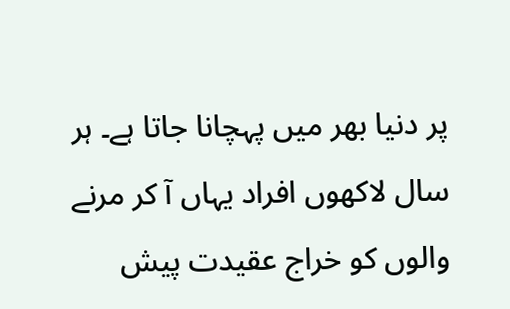پر دنیا بھر میں پہچانا جاتا ہے۔ ہر سال لاکھوں افراد یہاں آ کر مرنے والوں کو خراج عقیدت پیش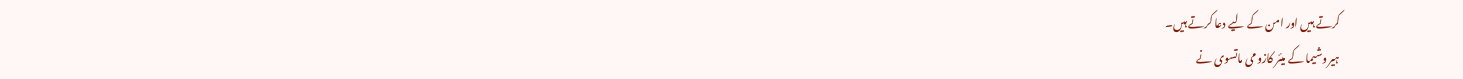کرتے ہیں اور امن کے لیے دعا کرتے ہیں۔
ہیروشیما کے میئر کازومی ماتسوی نے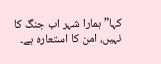کہا”ہمارا شہر اب جنگ کا نہیں، امن کا استعارہ ہے۔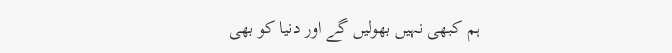ہم کبھی نہیں بھولیں گے اور دنیا کو بھی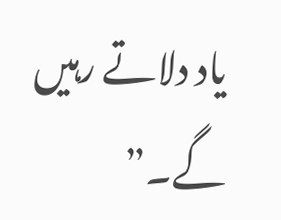یاد دلاتے رہیں گے۔”